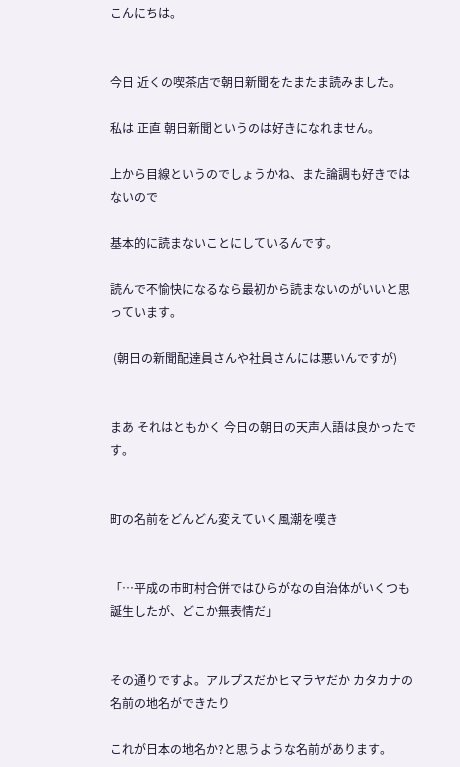こんにちは。


今日 近くの喫茶店で朝日新聞をたまたま読みました。

私は 正直 朝日新聞というのは好きになれません。

上から目線というのでしょうかね、また論調も好きではないので

基本的に読まないことにしているんです。

読んで不愉快になるなら最初から読まないのがいいと思っています。

 (朝日の新聞配達員さんや社員さんには悪いんですが)


まあ それはともかく 今日の朝日の天声人語は良かったです。


町の名前をどんどん変えていく風潮を嘆き


「…平成の市町村合併ではひらがなの自治体がいくつも誕生したが、どこか無表情だ」


その通りですよ。アルプスだかヒマラヤだか カタカナの名前の地名ができたり

これが日本の地名か?と思うような名前があります。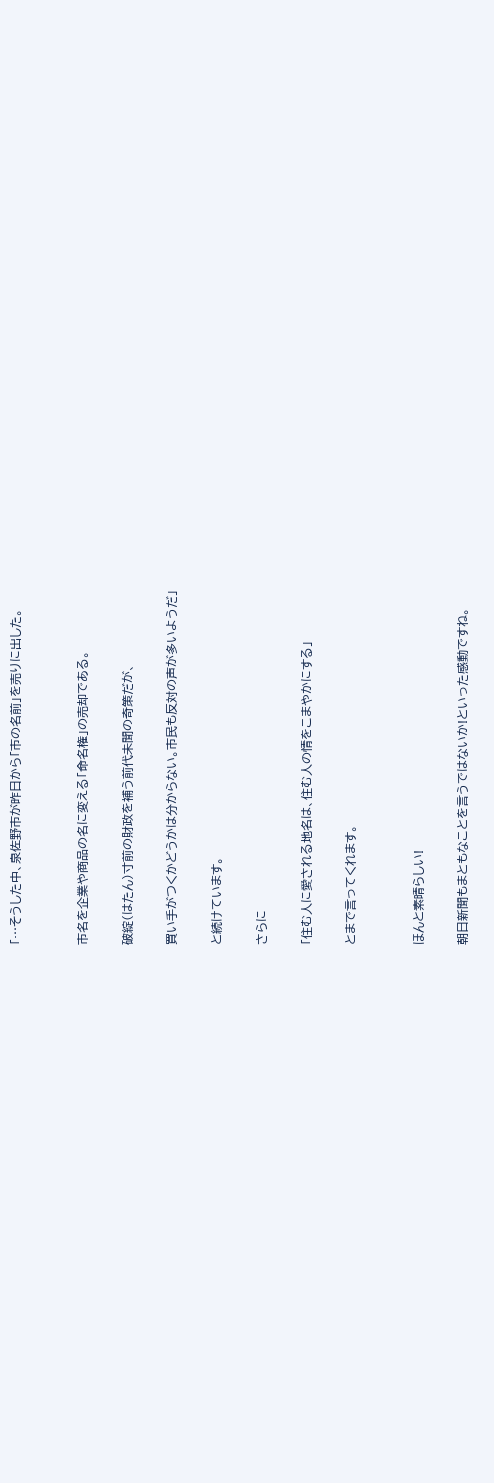「…そうした中、泉佐野市が昨日から「市の名前」を売りに出した。


市名を企業や商品の名に変える「命名権」の売却である。

破綻(はたん)寸前の財政を補う前代未聞の奇策だが、

買い手がつくかどうかは分からない。市民も反対の声が多いようだ」

と続けています。

さらに

「住む人に愛される地名は、住む人の情をこまやかにする」

とまで言ってくれます。


ほんと素晴らしい!

朝日新聞もまともなことを言うではないか!といった感動ですね。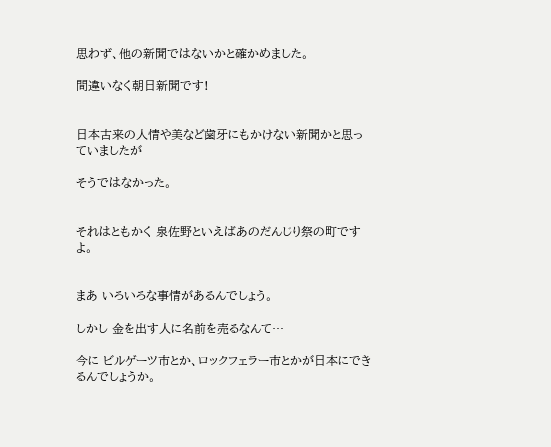思わず、他の新聞ではないかと確かめました。

間違いなく朝日新聞です!


日本古来の人情や美など歯牙にもかけない新聞かと思っていましたが

そうではなかった。


それはともかく 泉佐野といえばあのだんじり祭の町ですよ。


まあ いろいろな事情があるんでしょう。

しかし 金を出す人に名前を売るなんて…

今に ビルゲーツ市とか、ロックフェラー市とかが日本にできるんでしょうか。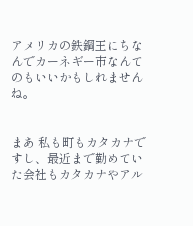アメリカの鉄鋼王にちなんでカーネギー市なんてのもいいかもしれませんね。


まあ 私も町もカタカナですし、最近まで勤めていた会社もカタカナやアル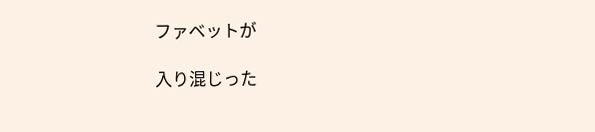ファベットが

入り混じった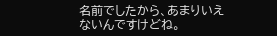名前でしたから、あまりいえないんですけどね。